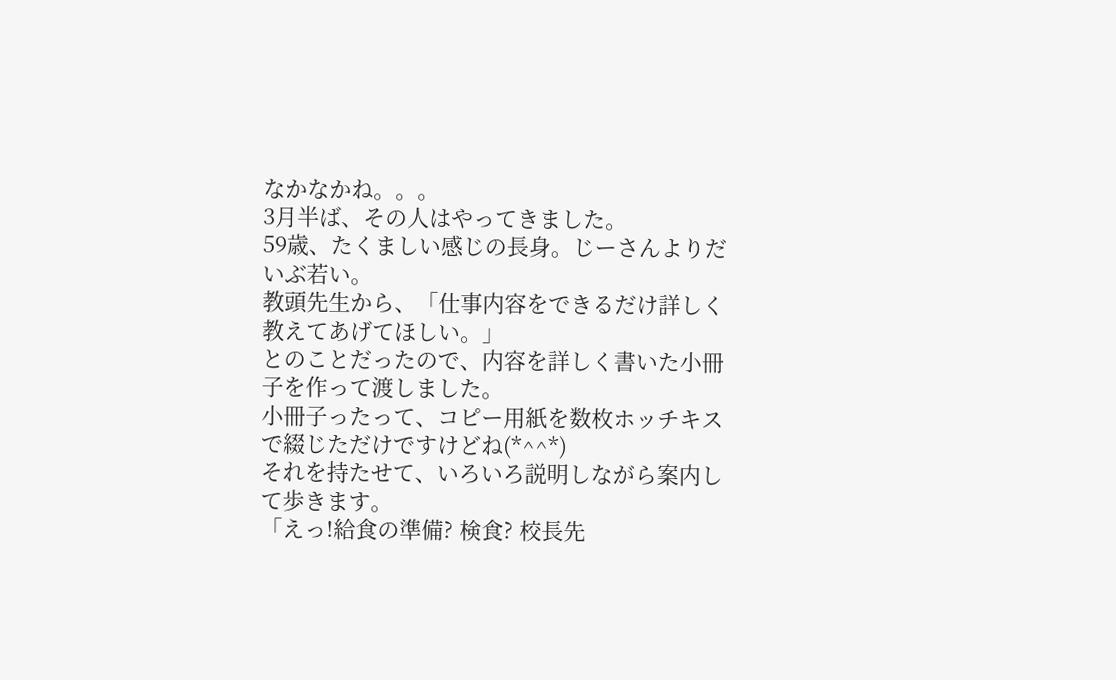なかなかね。。。
3月半ば、その人はやってきました。
59歳、たくましい感じの長身。じーさんよりだいぶ若い。
教頭先生から、「仕事内容をできるだけ詳しく教えてあげてほしい。」
とのことだったので、内容を詳しく書いた小冊子を作って渡しました。
小冊子ったって、コピー用紙を数枚ホッチキスで綴じただけですけどね(*^^*)
それを持たせて、いろいろ説明しながら案内して歩きます。
「えっ!給食の準備? 検食? 校長先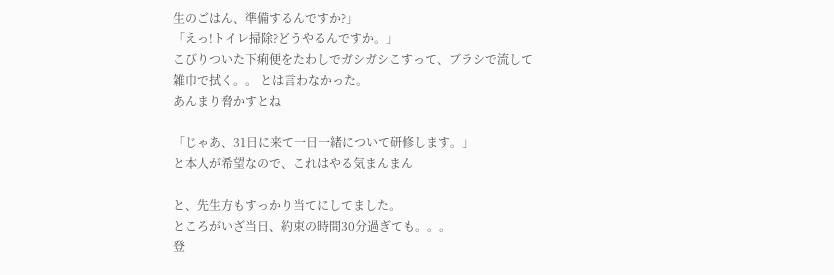生のごはん、準備するんですか?」
「えっ!トイレ掃除?どうやるんですか。」
こびりついた下痢便をたわしでガシガシこすって、ブラシで流して
雑巾で拭く。。 とは言わなかった。
あんまり脅かすとね

「じゃあ、31日に来て一日一緒について研修します。」
と本人が希望なので、これはやる気まんまん

と、先生方もすっかり当てにしてました。
ところがいざ当日、約束の時間30分過ぎても。。。
登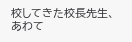校してきた校長先生、あわて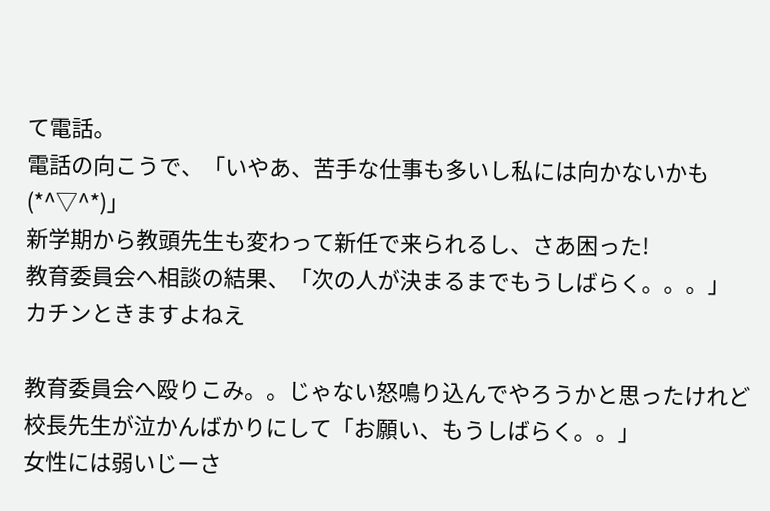て電話。
電話の向こうで、「いやあ、苦手な仕事も多いし私には向かないかも(*^▽^*)」
新学期から教頭先生も変わって新任で来られるし、さあ困った!
教育委員会へ相談の結果、「次の人が決まるまでもうしばらく。。。」
カチンときますよねえ

教育委員会へ殴りこみ。。じゃない怒鳴り込んでやろうかと思ったけれど
校長先生が泣かんばかりにして「お願い、もうしばらく。。」
女性には弱いじーさ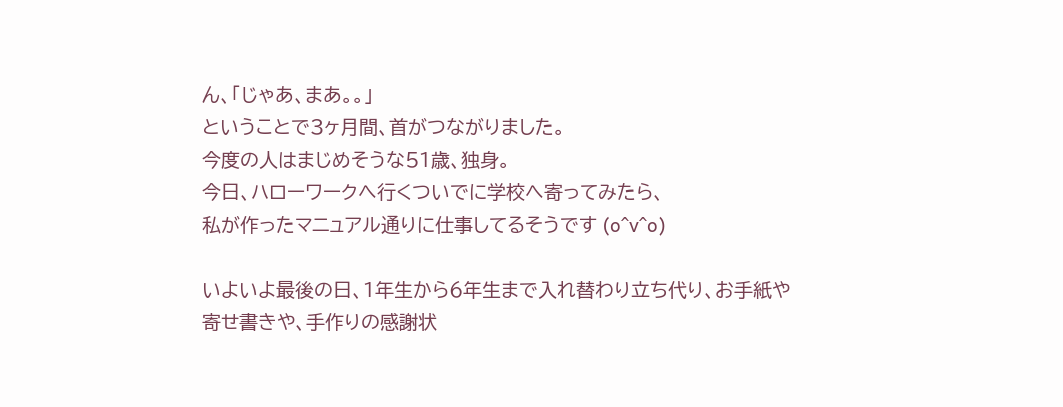ん、「じゃあ、まあ。。」
ということで3ヶ月間、首がつながりました。
今度の人はまじめそうな51歳、独身。
今日、ハローワークへ行くついでに学校へ寄ってみたら、
私が作ったマニュアル通りに仕事してるそうです (o^v^o)

いよいよ最後の日、1年生から6年生まで入れ替わり立ち代り、お手紙や
寄せ書きや、手作りの感謝状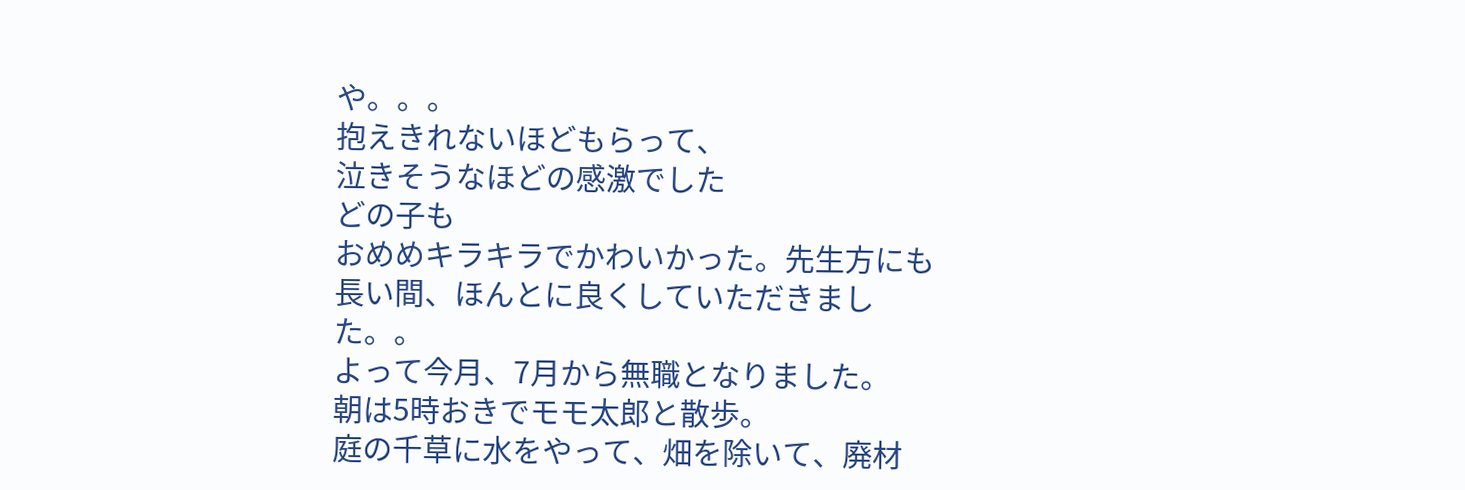や。。。
抱えきれないほどもらって、
泣きそうなほどの感激でした
どの子も
おめめキラキラでかわいかった。先生方にも長い間、ほんとに良くしていただきました。。
よって今月、7月から無職となりました。
朝は5時おきでモモ太郎と散歩。
庭の千草に水をやって、畑を除いて、廃材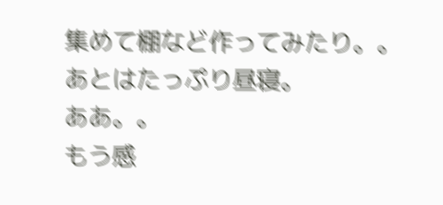集めて棚など作ってみたり。。
あとはたっぷり昼寝。
ああ。。
もう感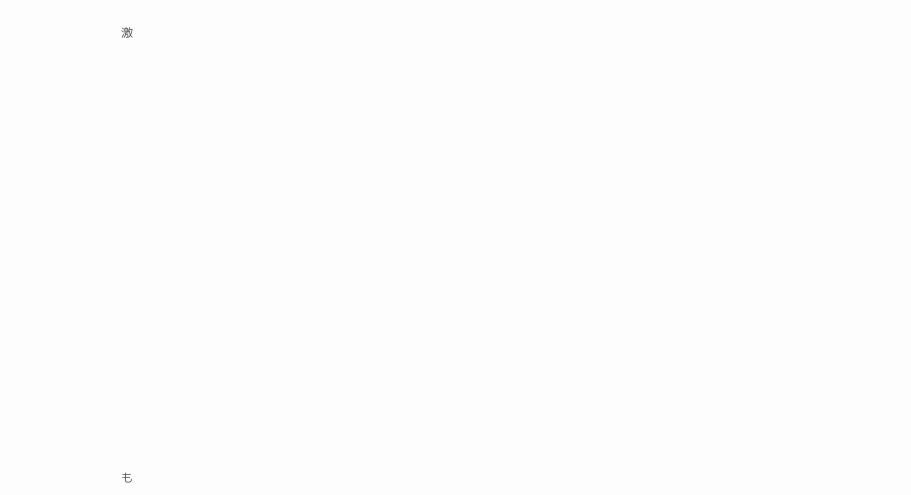激




















も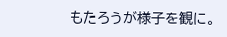もたろうが様子を観に。